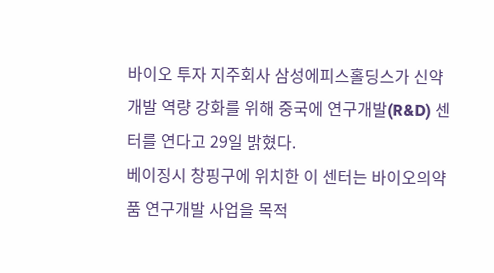바이오 투자 지주회사 삼성에피스홀딩스가 신약 개발 역량 강화를 위해 중국에 연구개발(R&D) 센터를 연다고 29일 밝혔다.
베이징시 창핑구에 위치한 이 센터는 바이오의약품 연구개발 사업을 목적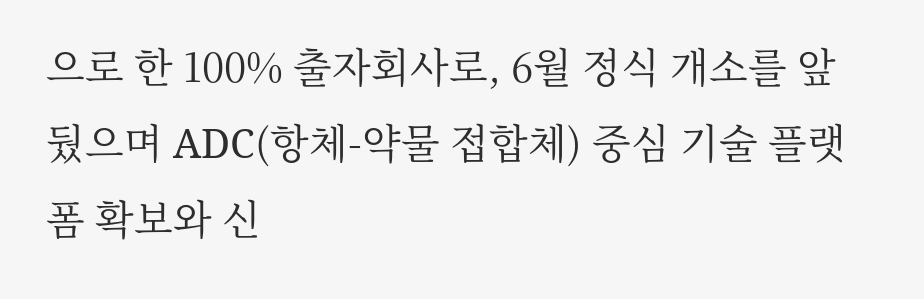으로 한 100% 출자회사로, 6월 정식 개소를 앞뒀으며 ADC(항체-약물 접합체) 중심 기술 플랫폼 확보와 신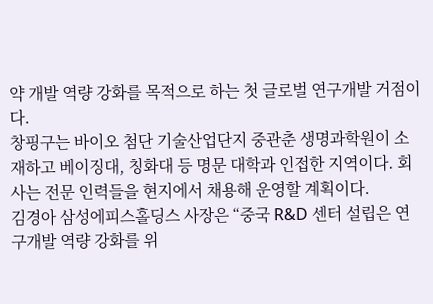약 개발 역량 강화를 목적으로 하는 첫 글로벌 연구개발 거점이다.
창핑구는 바이오 첨단 기술산업단지 중관춘 생명과학원이 소재하고 베이징대, 칭화대 등 명문 대학과 인접한 지역이다. 회사는 전문 인력들을 현지에서 채용해 운영할 계획이다.
김경아 삼성에피스홀딩스 사장은 “중국 R&D 센터 설립은 연구개발 역량 강화를 위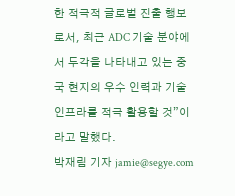한 적극적 글로벌 진출 행보로서, 최근 ADC 기술 분야에서 두각을 나타내고 있는 중국 현지의 우수 인력과 기술 인프라를 적극 활용할 것”이라고 말했다.
박재림 기자 jamie@segye.com